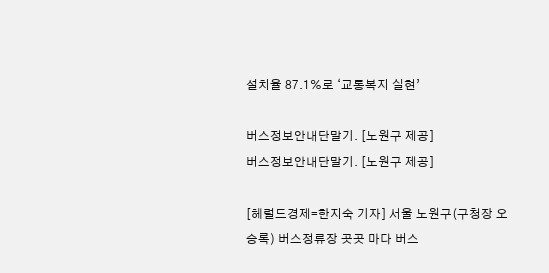설치율 87.1%로 ‘교통복지 실현’

버스정보안내단말기. [노원구 제공]
버스정보안내단말기. [노원구 제공]

[헤럴드경제=한지숙 기자] 서울 노원구(구청장 오승록) 버스정류장 곳곳 마다 버스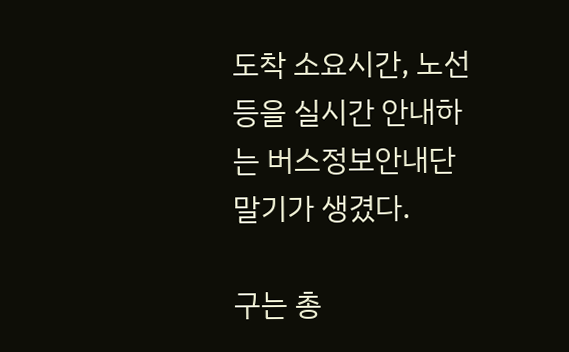도착 소요시간, 노선 등을 실시간 안내하는 버스정보안내단말기가 생겼다.

구는 총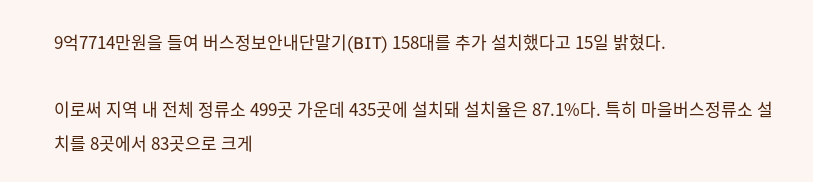9억7714만원을 들여 버스정보안내단말기(BIT) 158대를 추가 설치했다고 15일 밝혔다.

이로써 지역 내 전체 정류소 499곳 가운데 435곳에 설치돼 설치율은 87.1%다. 특히 마을버스정류소 설치를 8곳에서 83곳으로 크게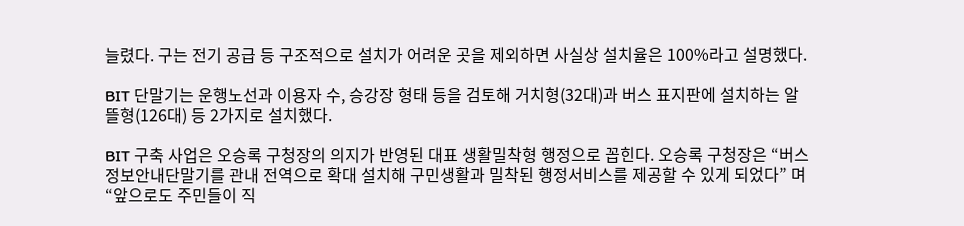늘렸다. 구는 전기 공급 등 구조적으로 설치가 어려운 곳을 제외하면 사실상 설치율은 100%라고 설명했다.

BIT 단말기는 운행노선과 이용자 수, 승강장 형태 등을 검토해 거치형(32대)과 버스 표지판에 설치하는 알뜰형(126대) 등 2가지로 설치했다.

BIT 구축 사업은 오승록 구청장의 의지가 반영된 대표 생활밀착형 행정으로 꼽힌다. 오승록 구청장은 “버스정보안내단말기를 관내 전역으로 확대 설치해 구민생활과 밀착된 행정서비스를 제공할 수 있게 되었다” 며 “앞으로도 주민들이 직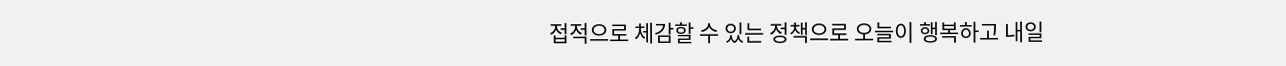접적으로 체감할 수 있는 정책으로 오늘이 행복하고 내일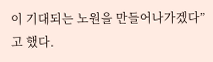이 기대되는 노원을 만들어나가겠다”고 했다.